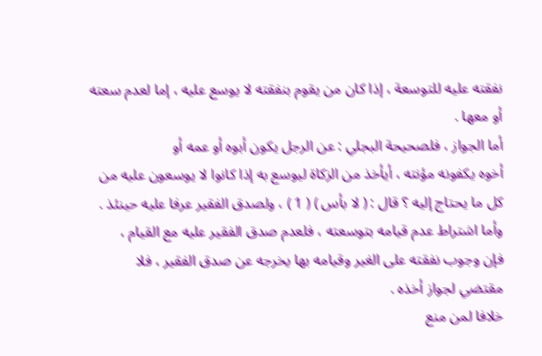نفقته عليه للتوسعة ، إذا كان من يقوم بنفقته لا يوسع عليه ، إما لعدم سعته
أو معها .
أما الجواز ، فلصحيحة البجلي : عن الرجل يكون أبوه أو عمه أو
أخوه يكفونه مؤنته ، أيأخذ من الزكاة ليوسع به إذا كانوا لا يوسعون عليه من
كل ما يحتاج إليه ؟ قال : ( لا بأس ) ( 1 ) ، ولصدق الفقير عرفا عليه حينئذ .
وأما اشتراط عدم قيامه بتوسعته ، فلعدم صدق الفقير عليه مع القيام ،
فإن وجوب نفقته على الغير وقيامه بها يخرجه عن صدق الفقير ، فلا
مقتضي لجواز أخذه .
خلافا لمن منع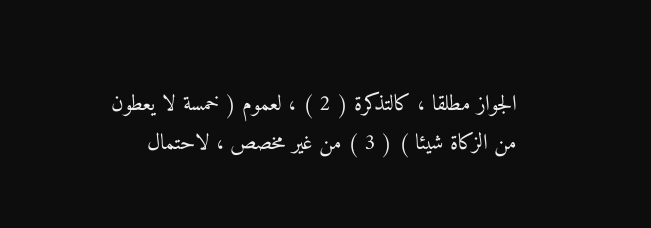الجواز مطلقا ، كالتذكرة ( 2 ) ، لعموم ( خمسة لا يعطون
من الزكاة شيئا ) ( 3 ) من غير مخصص ، لاحتمال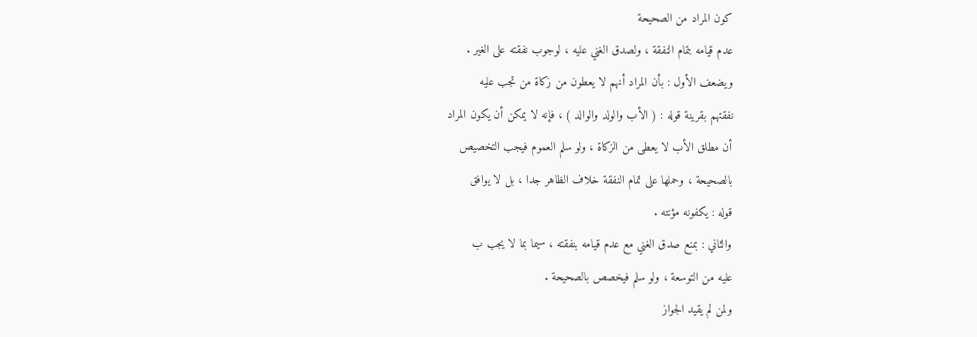كون المراد من الصحيحة
عدم قيامه بتمام النفقة ، ولصدق الغني عليه ، لوجوب نفقته على الغير .
ويضعف الأول : بأن المراد أنهم لا يعطون من زكاة من تجب عليه
نفقتهم بقرينة قوله : ( الأب والولد والوالد ) ، فإنه لا يمكن أن يكون المراد
أن مطلق الأب لا يعطى من الزكاة ، ولو سلم العموم فيجب التخصيص
بالصحيحة ، وحملها على تمام النفقة خلاف الظاهر جدا ، بل لا يوافق
قوله : يكفونه مؤنته .
والثاني : بمنع صدق الغني مع عدم قيامه بنفقته ، سيما بما لا يجب ب
عليه من التوسعة ، ولو سلم فيخصص بالصحيحة .
ولمن لم يقيد الجواز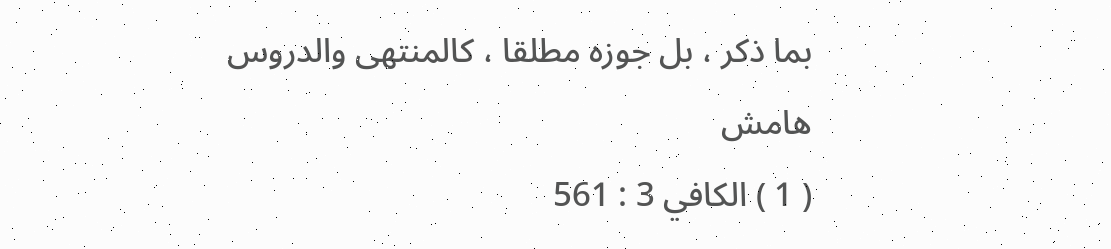بما ذكر ، بل جوزه مطلقا ، كالمنتهى والدروس
هامش
( 1 ) الكافي 3 : 561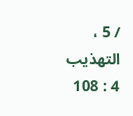/ 5 ، التهذيب 4 : 108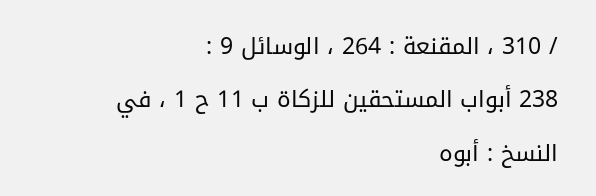/ 310 ، المقنعة : 264 ، الوسائل 9 :
238 أبواب المستحقين للزكاة ب 11 ح 1 ، في النسخ : أبوه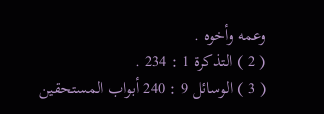وعمه وأخوه .
( 2 ) التذكرة 1 : 234 .
( 3 ) الوسائل 9 : 240 أبواب المستحقين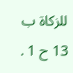للزكاة ب 13 ح 1 .